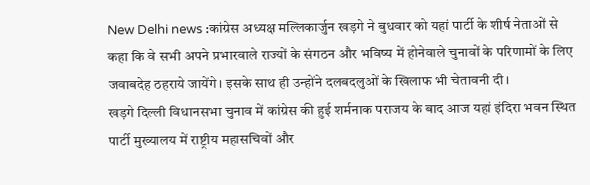New Delhi news :कांग्रेस अध्यक्ष मल्लिकार्जुन खड़गे ने बुधवार को यहां पार्टी के शीर्ष नेताओं से कहा कि वे सभी अपने प्रभारवाले राज्यों के संगठन और भविष्य में होनेवाले चुनावों के परिणामों के लिए जवाबदेह ठहराये जायेंगे। इसके साथ ही उन्होंने दलबदलुओं के खिलाफ भी चेतावनी दी।
खड़गे दिल्ली विधानसभा चुनाव में कांग्रेस की हुई शर्मनाक पराजय के बाद आज यहां इंदिरा भवन स्थित पार्टी मुख्यालय में राष्ट्रीय महासचिवों और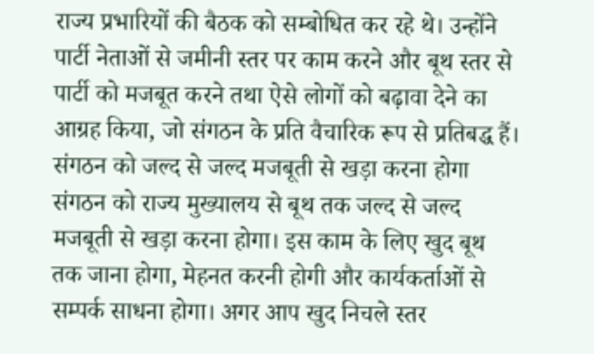राज्य प्रभारियों की बैठक को सम्बोधित कर रहे थे। उन्होंने पार्टी नेताओं से जमीनी स्तर पर काम करने और बूथ स्तर से पार्टी को मजबूत करने तथा ऐसे लोगों को बढ़ावा देने का आग्रह किया, जो संगठन के प्रति वैचारिक रूप से प्रतिबद्ध हैं।
संगठन को जल्द से जल्द मजबूती से खड़ा करना होगा
संगठन को राज्य मुख्यालय से बूथ तक जल्द से जल्द मजबूती से खड़ा करना होगा। इस काम के लिए खुद बूथ तक जाना होगा, मेहनत करनी होगी और कार्यकर्ताओं से सम्पर्क साधना होगा। अगर आप खुद निचले स्तर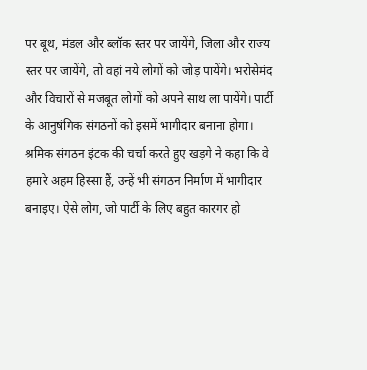पर बूथ, मंडल और ब्लॉक स्तर पर जायेंगे, जिला और राज्य स्तर पर जायेंगे, तो वहां नये लोगों को जोड़ पायेंगे। भरोसेमंद और विचारों से मजबूत लोगों को अपने साथ ला पायेंगे। पार्टी के आनुषंगिक संगठनों को इसमें भागीदार बनाना होगा। श्रमिक संगठन इंटक की चर्चा करते हुए खड़गे ने कहा कि वे हमारे अहम हिस्सा हैं, उन्हें भी संगठन निर्माण में भागीदार बनाइए। ऐसे लोग, जो पार्टी के लिए बहुत कारगर हो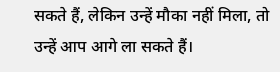सकते हैं, लेकिन उन्हें मौका नहीं मिला, तो उन्हें आप आगे ला सकते हैं।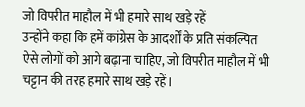जो विपरीत माहौल में भी हमारे साथ खड़े रहें
उन्होंने कहा कि हमें कांग्रेस के आदर्शों के प्रति संकल्पित ऐसे लोगों को आगे बढ़ाना चाहिए, जो विपरीत माहौल में भी चट्टान की तरह हमारे साथ खड़े रहें।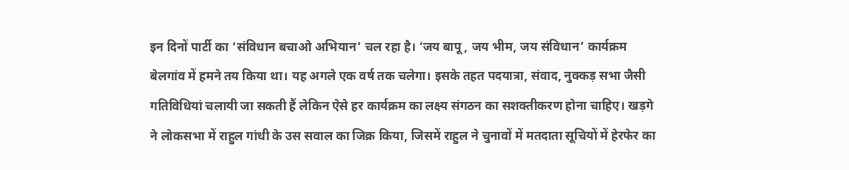इन दिनों पार्टी का ‘संविधान बचाओ अभियान’ चल रहा है। ‘जय बापू, जय भीम, जय संविधान’ कार्यक्रम बेलगांव में हमने तय किया था। यह अगले एक वर्ष तक चलेगा। इसके तहत पदयात्रा, संवाद, नुक्कड़ सभा जैसी गतिविधियां चलायी जा सकती हैं लेकिन ऐसे हर कार्यक्रम का लक्ष्य संगठन का सशक्तीकरण होना चाहिए। खड़गे ने लोकसभा में राहुल गांधी के उस सवाल का जिक्र किया, जिसमें राहुल ने चुनावों में मतदाता सूचियों में हेरफेर का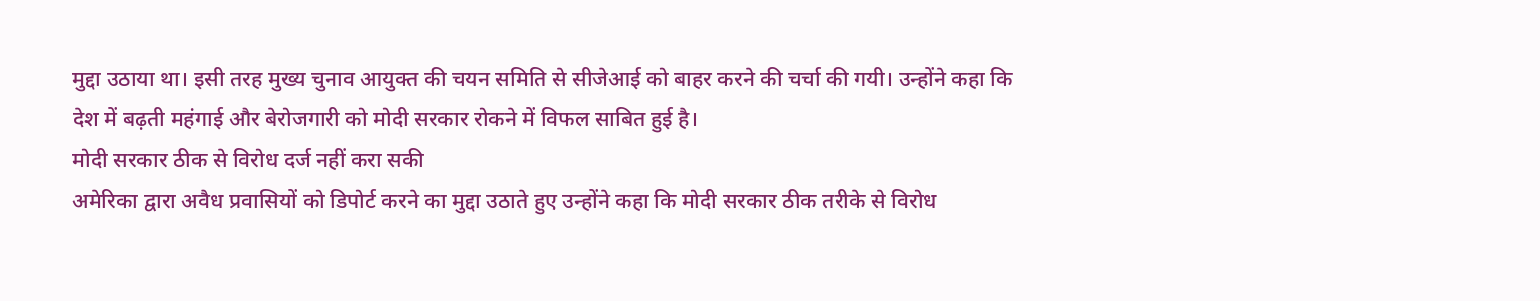मुद्दा उठाया था। इसी तरह मुख्य चुनाव आयुक्त की चयन समिति से सीजेआई को बाहर करने की चर्चा की गयी। उन्होंने कहा कि देश में बढ़ती महंगाई और बेरोजगारी को मोदी सरकार रोकने में विफल साबित हुई है।
मोदी सरकार ठीक से विरोध दर्ज नहीं करा सकी
अमेरिका द्वारा अवैध प्रवासियों को डिपोर्ट करने का मुद्दा उठाते हुए उन्होंने कहा कि मोदी सरकार ठीक तरीके से विरोध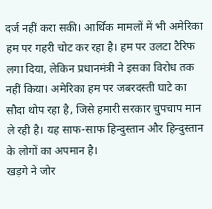दर्ज नहीं करा सकी। आर्थिक मामलों में भी अमेरिका हम पर गहरी चोट कर रहा है। हम पर उलटा टैरिफ लगा दिया, लेकिन प्रधानमंत्री ने इसका विरोध तक नहीं किया। अमेरिका हम पर जबरदस्ती घाटे का सौदा थोप रहा है, जिसे हमारी सरकार चुपचाप मान ले रही है। यह साफ-साफ हिन्दुस्तान और हिन्दुस्तान के लोगों का अपमान है।
खड़गे ने जोर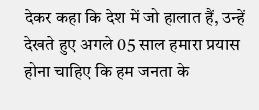देकर कहा कि देश में जो हालात हैं, उन्हें देखते हुए अगले 05 साल हमारा प्रयास होना चाहिए कि हम जनता के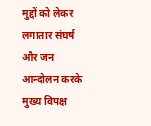मुद्दों को लेकर लगातार संघर्ष और जन आन्दोलन करके मुख्य विपक्ष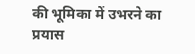की भूमिका में उभरने का प्रयास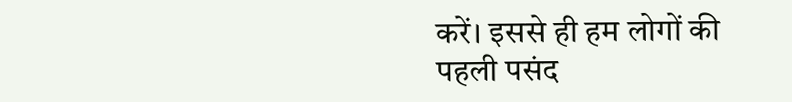करें। इससे ही हम लोगों की पहली पसंद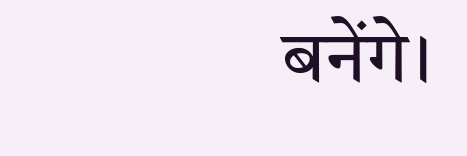बनेंगे।